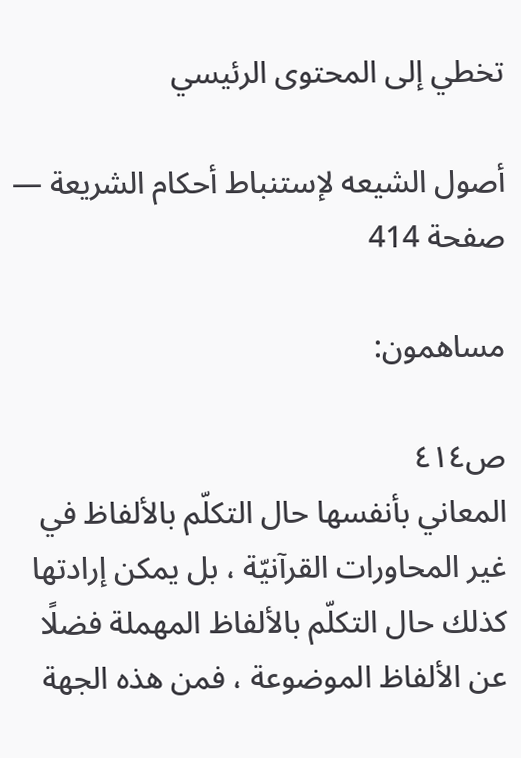تخطي إلى المحتوى الرئيسي

أصول الشيعه لإستنباط أحكام الشريعة — صفحة 414

مساهمون:

ص٤١٤
المعاني بأنفسها حال التكلّم بالألفاظ في غير المحاورات القرآنيّة ، بل يمكن إرادتها كذلك حال التكلّم بالألفاظ المهملة فضلًا عن الألفاظ الموضوعة ، فمن هذه الجهة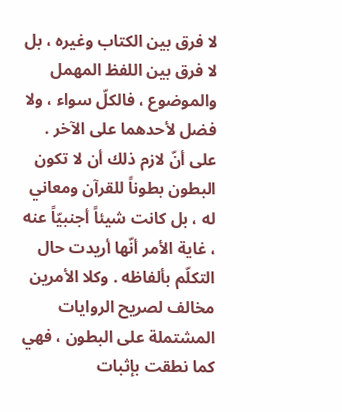لا فرق بين الكتاب وغيره ، بل لا فرق بين اللفظ المهمل والموضوع ، فالكلّ سواء ، ولا فضل لأحدهما على الآخر . على أنّ لازم ذلك أن لا تكون البطون بطوناً للقرآن ومعاني له ، بل كانت شيئاً أجنبيّاً عنه ، غاية الأمر أنّها أريدت حال التكلّم بألفاظه . وكلا الأمرين مخالف لصريح الروايات المشتملة على البطون ، فهي كما نطقت بإثبات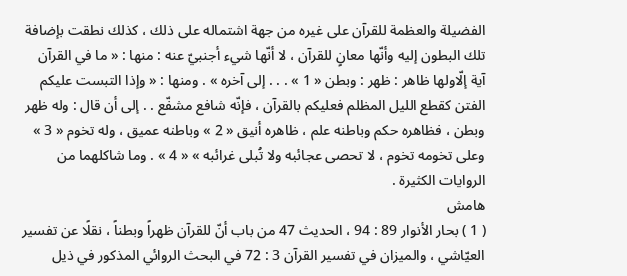الفضيلة والعظمة للقرآن على غيره من جهة اشتماله على ذلك ، كذلك نطقت بإضافة تلك البطون إليه وأنّها معانٍ للقرآن ، لا أنّها شيء أجنبيّ عنه : منها : « ما في القرآن آية إلّاولها ظاهر : ظهر : وبطن « 1 » . . . إلى آخره » . ومنها : « وإذا التبست عليكم الفتن كقطع الليل المظلم فعليكم بالقرآن ، فإنّه شافع مشفّع . . إلى أن قال : وله ظهر وبطن ، فظاهره حكم وباطنه علم ، ظاهره أنيق « 2 » وباطنه عميق ، وله تخوم « 3 » وعلى تخومه تخوم ، لا تحصى عجائبه ولا تُبلى غرائبه » « 4 » . وما شاكلهما من الروايات الكثيرة .
هامش
( 1 ) بحار الأنوار 89 : 94 ، الحديث 47 من باب أنّ للقرآن ظهراً وبطناً ، نقلًا عن تفسير العيّاشي ، والميزان في تفسير القرآن 3 : 72 في البحث الروائي المذكور في ذيل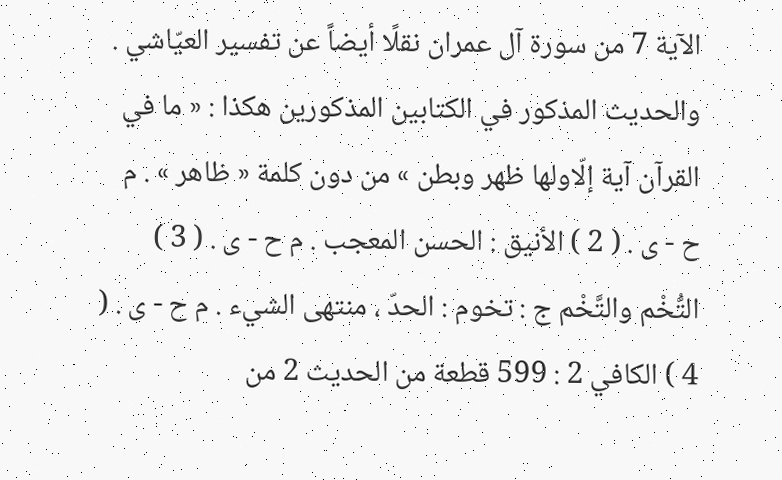الآية 7 من سورة آل عمران نقلًا أيضاً عن تفسير العيّاشي . والحديث المذكور في الكتابين المذكورين هكذا : « ما في القرآن آية إلّاولها ظهر وبطن » من دون كلمة « ظاهر » . م ح - ى . ( 2 ) الأنيق : الحسن المعجب . م ح - ى . ( 3 ) التُّخْم والتَّخْم ج : تخوم : الحدّ ، منتهى الشيء . م ح - ى . ( 4 ) الكافي 2 : 599 قطعة من الحديث 2 من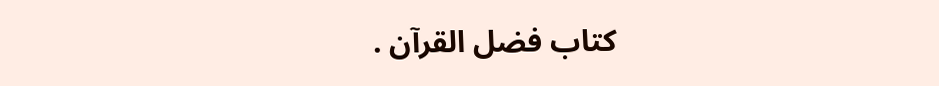كتاب فضل القرآن .